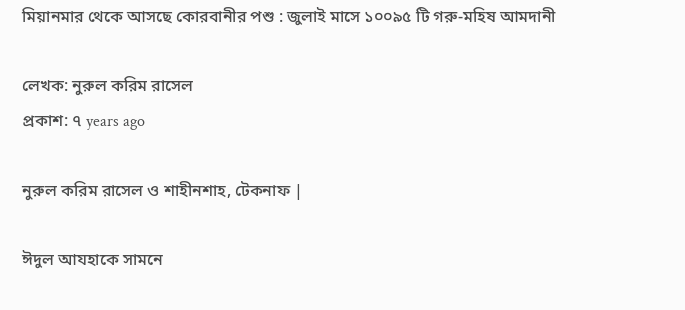মিয়ানমার থেকে আসছে কোরবানীর পশু : জুলাই মাসে ১০০৯৫ টি গরু-মহিষ আমদানী

লেখক: নুরুল করিম রাসেল
প্রকাশ: ৭ years ago

নুরুল করিম রাসেল ও শাহীনশাহ, টেকনাফ |

ঈদুল আযহাকে সামনে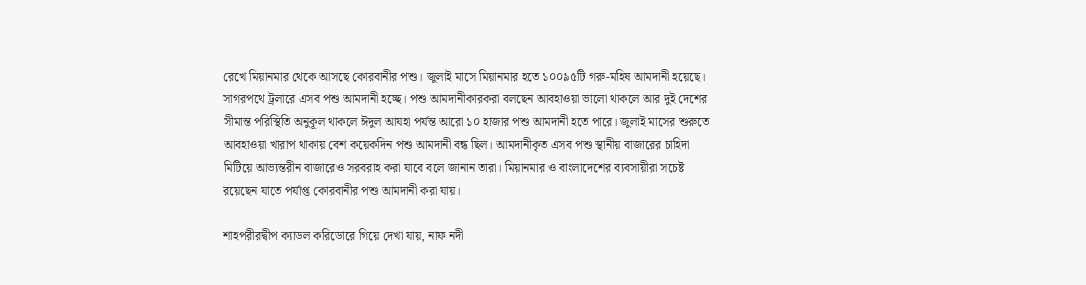রেখে মিয়ানমার থেকে আসছে কোরবানীর পশু। জুলাই মাসে মিয়ানমার হতে ১০০৯৫টি গরু-মহিষ আমদানী হয়েছে। সাগরপথে ট্রলারে এসব পশু আমদানী হচ্ছে। পশু আমদানীকারকরা বলছেন আবহাওয়া ভালো থাকলে আর দুই দেশের সীমান্ত পরিস্থিতি অনুকূল থাকলে ঈদুল আযহা পর্যন্ত আরো ১০ হাজার পশু আমদানী হতে পারে। জুলাই মাসের শুরুতে আবহাওয়া খারাপ থাকায় বেশ কয়েকদিন পশু আমদানী বন্ধ ছিল। আমদানীকৃত এসব পশু স্থানীয় বাজারের চাহিদা মিটিয়ে আভ্যন্তরীন বাজারেও সরবরাহ করা যাবে বলে জানান তারা। মিয়ানমার ও বাংলাদেশের ব্যবসায়ীরা সচেষ্ট রয়েছেন যাতে পর্যাপ্ত কোরবানীর পশু আমদানী করা যায়।

শাহপরীরদ্বীপ ক্যাডল করিডোরে গিয়ে দেখা যায়, নাফ নদী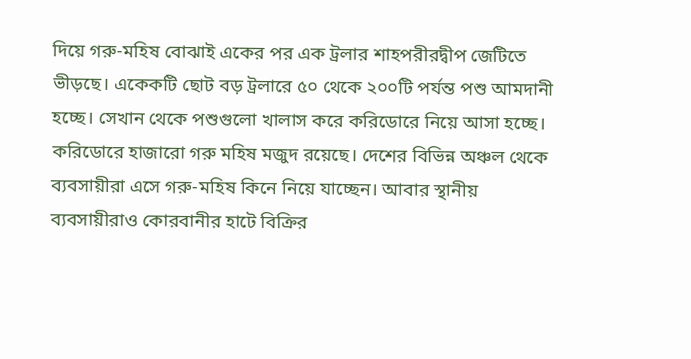দিয়ে গরু-মহিষ বোঝাই একের পর এক ট্রলার শাহপরীরদ্বীপ জেটিতে ভীড়ছে। একেকটি ছোট বড় ট্রলারে ৫০ থেকে ২০০টি পর্যন্ত পশু আমদানী হচ্ছে। সেখান থেকে পশুগুলো খালাস করে করিডোরে নিয়ে আসা হচ্ছে। করিডোরে হাজারো গরু মহিষ মজুদ রয়েছে। দেশের বিভিন্ন অঞ্চল থেকে ব্যবসায়ীরা এসে গরু-মহিষ কিনে নিয়ে যাচ্ছেন। আবার স্থানীয় ব্যবসায়ীরাও কোরবানীর হাটে বিক্রির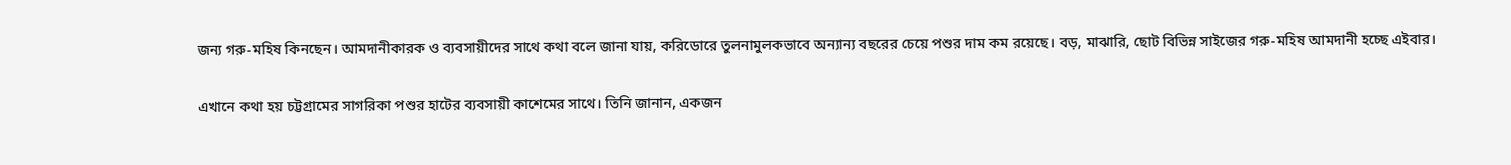জন্য গরু-মহিষ কিনছেন। আমদানীকারক ও ব্যবসায়ীদের সাথে কথা বলে জানা যায়, করিডোরে তুলনামুলকভাবে অন্যান্য বছরের চেয়ে পশুর দাম কম রয়েছে। বড়, মাঝারি, ছোট বিভিন্ন সাইজের গরু-মহিষ আমদানী হচ্ছে এইবার।

এখানে কথা হয় চট্টগ্রামের সাগরিকা পশুর হাটের ব্যবসায়ী কাশেমের সাথে। তিনি জানান, একজন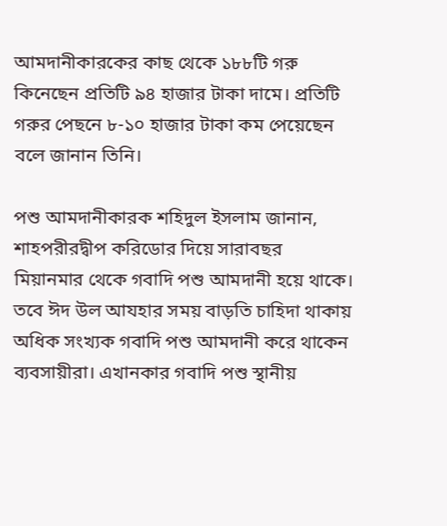আমদানীকারকের কাছ থেকে ১৮৮টি গরু কিনেছেন প্রতিটি ৯৪ হাজার টাকা দামে। প্রতিটি গরুর পেছনে ৮-১০ হাজার টাকা কম পেয়েছেন বলে জানান তিনি।

পশু আমদানীকারক শহিদুল ইসলাম জানান, শাহপরীরদ্বীপ করিডোর দিয়ে সারাবছর মিয়ানমার থেকে গবাদি পশু আমদানী হয়ে থাকে। তবে ঈদ উল আযহার সময় বাড়তি চাহিদা থাকায় অধিক সংখ্যক গবাদি পশু আমদানী করে থাকেন ব্যবসায়ীরা। এখানকার গবাদি পশু স্থানীয়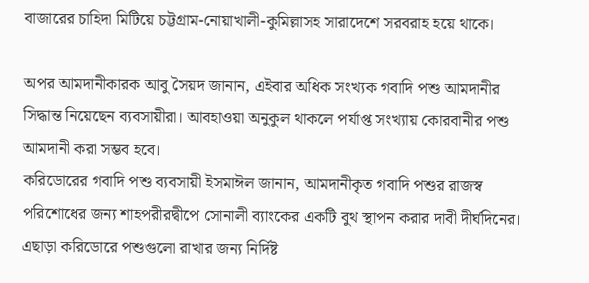বাজারের চাহিদা মিটিয়ে চট্টগ্রাম-নোয়াখালী-কুমিল্লাসহ সারাদেশে সরবরাহ হয়ে থাকে।

অপর আমদানীকারক আবু সৈয়দ জানান, এইবার অধিক সংখ্যক গবাদি পশু আমদানীর সিদ্ধান্ত নিয়েছেন ব্যবসায়ীরা। আবহাওয়া অনুকুল থাকলে পর্যাপ্ত সংখ্যায় কোরবানীর পশু আমদানী করা সম্ভব হবে।
করিডোরের গবাদি পশু ব্যবসায়ী ইসমাঈল জানান, আমদানীকৃত গবাদি পশুর রাজস্ব পরিশোধের জন্য শাহপরীরদ্বীপে সোনালী ব্যাংকের একটি বুথ স্থাপন করার দাবী দীর্ঘদিনের। এছাড়া করিডোরে পশুগুলো রাখার জন্য নির্দিষ্ট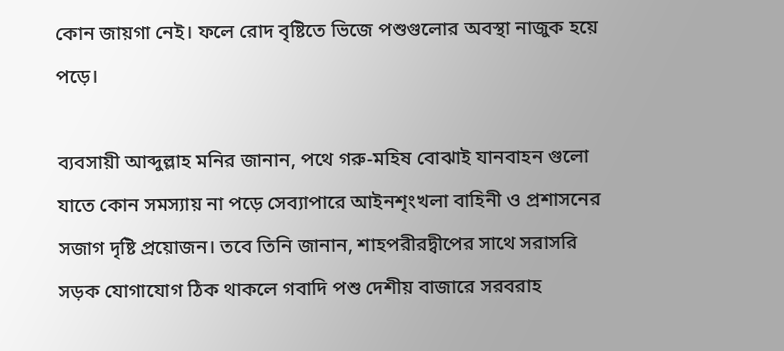কোন জায়গা নেই। ফলে রোদ বৃষ্টিতে ভিজে পশুগুলোর অবস্থা নাজুক হয়ে পড়ে।

ব্যবসায়ী আব্দুল্লাহ মনির জানান, পথে গরু-মহিষ বোঝাই যানবাহন গুলো যাতে কোন সমস্যায় না পড়ে সেব্যাপারে আইনশৃংখলা বাহিনী ও প্রশাসনের সজাগ দৃষ্টি প্রয়োজন। তবে তিনি জানান, শাহপরীরদ্বীপের সাথে সরাসরি সড়ক যোগাযোগ ঠিক থাকলে গবাদি পশু দেশীয় বাজারে সরবরাহ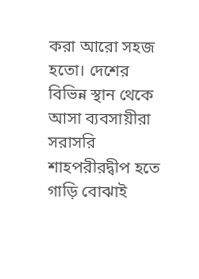করা আরো সহজ হতো। দেশের বিভিন্ন স্থান থেকে আসা ব্যবসায়ীরা সরাসরি শাহপরীরদ্বীপ হতে গাড়ি বোঝাই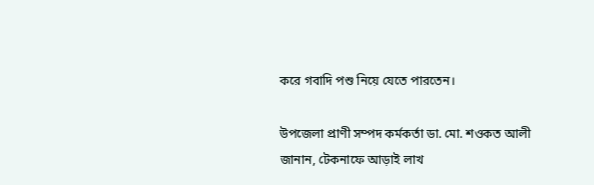করে গবাদি পশু নিয়ে যেতে পারতেন।

উপজেলা প্রাণী সম্পদ কর্মকর্তা ডা. মো. শওকত আলী জানান, টেকনাফে আড়াই লাখ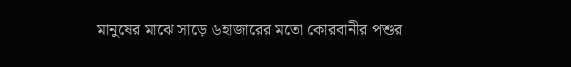মানুষের মাঝে সাড়ে ৬হাজারের মতো কোরবানীর পশুর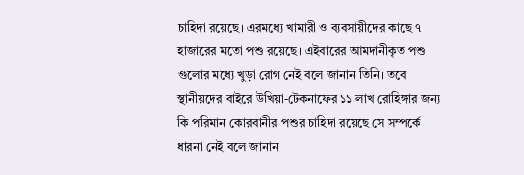চাহিদা রয়েছে। এরমধ্যে খামারী ও ব্যবসায়ীদের কাছে ৭ হাজারের মতো পশু রয়েছে। এইবারের আমদানীকৃত পশু গুলোর মধ্যে খুড়া রোগ নেই বলে জানান তিনি। তবে স্থানীয়দের বাইরে উখিয়া-টেকনাফের ১১ লাখ রোহিঙ্গার জন্য কি পরিমান কোরবানীর পশুর চাহিদা রয়েছে সে সম্পর্কে ধারনা নেই বলে জানান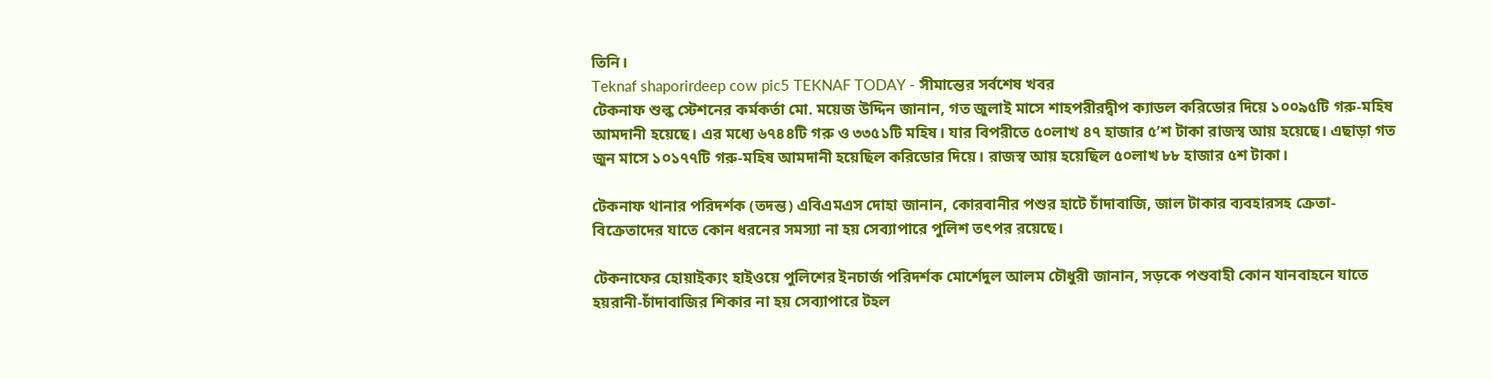তিনি।
Teknaf shaporirdeep cow pic5 TEKNAF TODAY - সীমান্তের সর্বশেষ খবর
টেকনাফ শুল্ক স্টেশনের কর্মকর্তা মো. ময়েজ উদ্দিন জানান, গত জুলাই মাসে শাহপরীরদ্বীপ ক্যাডল করিডোর দিয়ে ১০০৯৫টি গরু-মহিষ আমদানী হয়েছে। এর মধ্যে ৬৭৪৪টি গরু ও ৩৩৫১টি মহিষ। যার বিপরীতে ৫০লাখ ৪৭ হাজার ৫’শ টাকা রাজস্ব আয় হয়েছে। এছাড়া গত জুন মাসে ১০১৭৭টি গরু-মহিষ আমদানী হয়েছিল করিডোর দিয়ে। রাজস্ব আয় হয়েছিল ৫০লাখ ৮৮ হাজার ৫শ টাকা।

টেকনাফ থানার পরিদর্শক (তদন্ত) এবিএমএস দোহা জানান, কোরবানীর পশুর হাটে চাঁদাবাজি, জাল টাকার ব্যবহারসহ ক্রেতা-বিক্রেতাদের যাতে কোন ধরনের সমস্যা না হয় সেব্যাপারে পুলিশ তৎপর রয়েছে।

টেকনাফের হোয়াইক্যং হাইওয়ে পুলিশের ইনচার্জ পরিদর্শক মোর্শেদুল আলম চৌধুরী জানান, সড়কে পশুবাহী কোন যানবাহনে যাতে হয়রানী-চাঁদাবাজির শিকার না হয় সেব্যাপারে টহল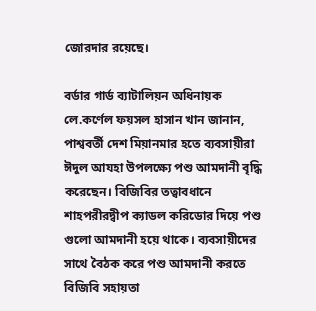জোরদার রয়েছে।

বর্ডার গার্ড ব্যাটালিয়ন অধিনায়ক লে.কর্ণেল ফয়সল হাসান খান জানান, পাশ্ববর্তী দেশ মিয়ানমার হতে ব্যবসায়ীরা ঈদুল আযহা উপলক্ষ্যে পশু আমদানী বৃদ্ধি করেছেন। বিজিবির তত্বাবধানে শাহপরীরদ্বীপ ক্যাডল করিডোর দিয়ে পশু গুলো আমদানী হয়ে থাকে। ব্যবসায়ীদের সাথে বৈঠক করে পশু আমদানী করতে বিজিবি সহায়তা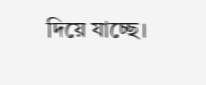দিয়ে যাচ্ছে।